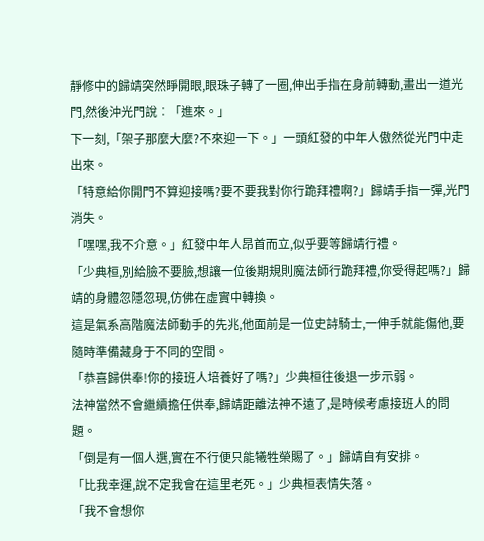靜修中的歸靖突然睜開眼,眼珠子轉了一圈,伸出手指在身前轉動,畫出一道光門,然後沖光門說︰「進來。」
下一刻,「架子那麼大麼?不來迎一下。」一頭紅發的中年人傲然從光門中走出來。
「特意給你開門不算迎接嗎?要不要我對你行跪拜禮啊?」歸靖手指一彈,光門消失。
「嘿嘿,我不介意。」紅發中年人昂首而立,似乎要等歸靖行禮。
「少典桓,別給臉不要臉,想讓一位後期規則魔法師行跪拜禮,你受得起嗎?」歸靖的身體忽隱忽現,仿佛在虛實中轉換。
這是氣系高階魔法師動手的先兆,他面前是一位史詩騎士,一伸手就能傷他,要隨時準備藏身于不同的空間。
「恭喜歸供奉!你的接班人培養好了嗎?」少典桓往後退一步示弱。
法神當然不會繼續擔任供奉,歸靖距離法神不遠了,是時候考慮接班人的問題。
「倒是有一個人選,實在不行便只能犧牲榮賜了。」歸靖自有安排。
「比我幸運,說不定我會在這里老死。」少典桓表情失落。
「我不會想你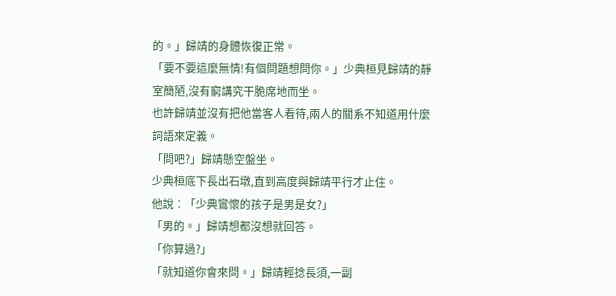的。」歸靖的身體恢復正常。
「要不要這麼無情!有個問題想問你。」少典桓見歸靖的靜室簡陋,沒有窮講究干脆席地而坐。
也許歸靖並沒有把他當客人看待,兩人的關系不知道用什麼詞語來定義。
「問吧?」歸靖懸空盤坐。
少典桓底下長出石墩,直到高度與歸靖平行才止住。
他說︰「少典鸞懷的孩子是男是女?」
「男的。」歸靖想都沒想就回答。
「你算過?」
「就知道你會來問。」歸靖輕捻長須,一副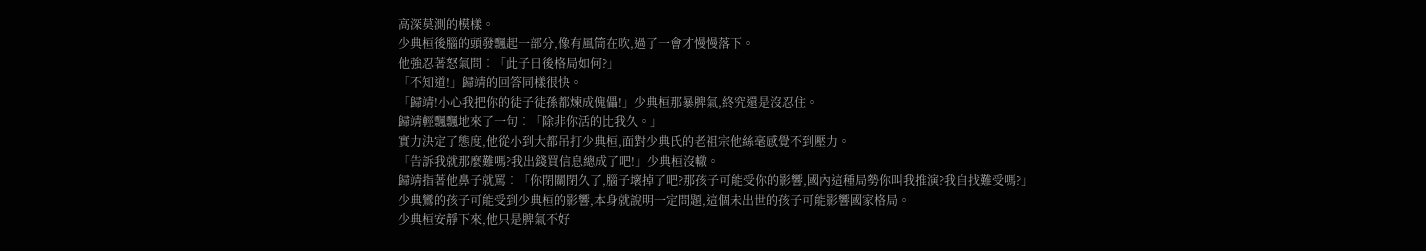高深莫測的模樣。
少典桓後腦的頭發飄起一部分,像有風筒在吹,過了一會才慢慢落下。
他強忍著怒氣問︰「此子日後格局如何?」
「不知道!」歸靖的回答同樣很快。
「歸靖!小心我把你的徒子徒孫都煉成傀儡!」少典桓那暴脾氣,終究還是沒忍住。
歸靖輕飄飄地來了一句︰「除非你活的比我久。」
實力決定了態度,他從小到大都吊打少典桓,面對少典氏的老祖宗他絲毫感覺不到壓力。
「告訴我就那麼難嗎?我出錢買信息總成了吧!」少典桓沒轍。
歸靖指著他鼻子就罵︰「你閉關閉久了,腦子壞掉了吧?那孩子可能受你的影響,國內這種局勢你叫我推演?我自找難受嗎?」
少典鸞的孩子可能受到少典桓的影響,本身就說明一定問題,這個未出世的孩子可能影響國家格局。
少典桓安靜下來,他只是脾氣不好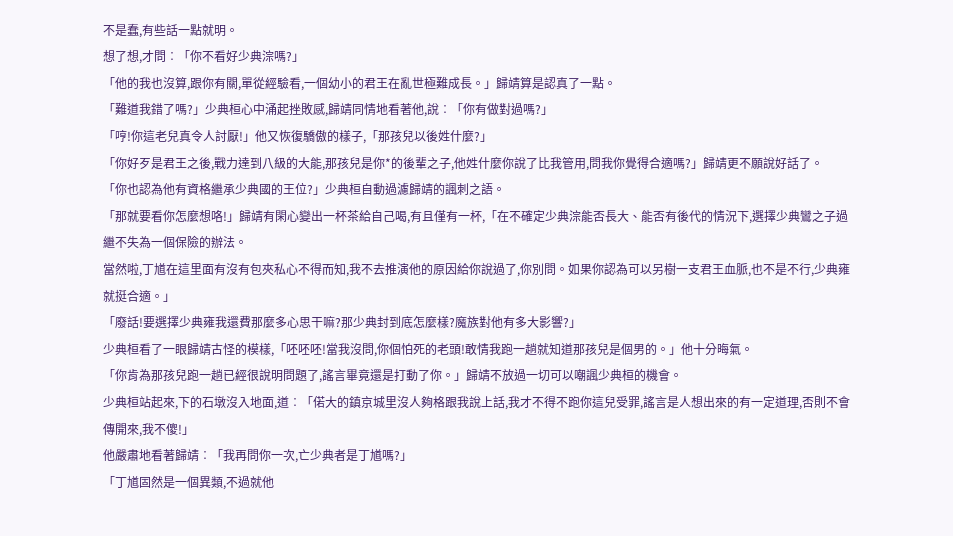不是蠢,有些話一點就明。
想了想,才問︰「你不看好少典淙嗎?」
「他的我也沒算,跟你有關,單從經驗看,一個幼小的君王在亂世極難成長。」歸靖算是認真了一點。
「難道我錯了嗎?」少典桓心中涌起挫敗感,歸靖同情地看著他,說︰「你有做對過嗎?」
「哼!你這老兒真令人討厭!」他又恢復驕傲的樣子,「那孩兒以後姓什麼?」
「你好歹是君王之後,戰力達到八級的大能,那孩兒是你*的後輩之子,他姓什麼你說了比我管用,問我你覺得合適嗎?」歸靖更不願說好話了。
「你也認為他有資格繼承少典國的王位?」少典桓自動過濾歸靖的諷刺之語。
「那就要看你怎麼想咯!」歸靖有閑心變出一杯茶給自己喝,有且僅有一杯,「在不確定少典淙能否長大、能否有後代的情況下,選擇少典鸞之子過繼不失為一個保險的辦法。
當然啦,丁馗在這里面有沒有包夾私心不得而知,我不去推演他的原因給你說過了,你別問。如果你認為可以另樹一支君王血脈,也不是不行,少典雍就挺合適。」
「廢話!要選擇少典雍我還費那麼多心思干嘛?那少典封到底怎麼樣?魔族對他有多大影響?」
少典桓看了一眼歸靖古怪的模樣,「呸呸呸!當我沒問,你個怕死的老頭!敢情我跑一趟就知道那孩兒是個男的。」他十分晦氣。
「你肯為那孩兒跑一趟已經很說明問題了,謠言畢竟還是打動了你。」歸靖不放過一切可以嘲諷少典桓的機會。
少典桓站起來,下的石墩沒入地面,道︰「偌大的鎮京城里沒人夠格跟我說上話,我才不得不跑你這兒受罪,謠言是人想出來的有一定道理,否則不會傳開來,我不傻!」
他嚴肅地看著歸靖︰「我再問你一次,亡少典者是丁馗嗎?」
「丁馗固然是一個異類,不過就他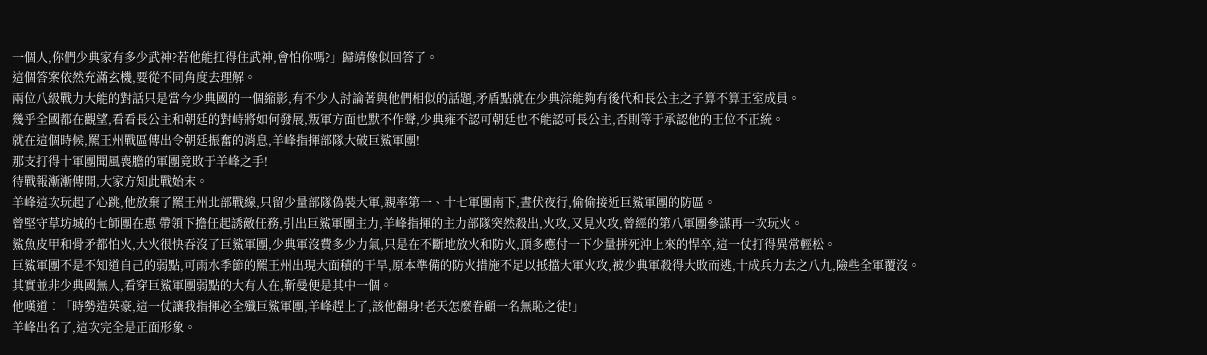一個人,你們少典家有多少武神?若他能扛得住武神,會怕你嗎?」歸靖像似回答了。
這個答案依然充滿玄機,要從不同角度去理解。
兩位八級戰力大能的對話只是當今少典國的一個縮影,有不少人討論著與他們相似的話題,矛盾點就在少典淙能夠有後代和長公主之子算不算王室成員。
幾乎全國都在觀望,看看長公主和朝廷的對峙將如何發展,叛軍方面也默不作聲,少典雍不認可朝廷也不能認可長公主,否則等于承認他的王位不正統。
就在這個時候,羆王州戰區傳出令朝廷振奮的消息,羊峰指揮部隊大破巨鯊軍團!
那支打得十軍團聞風喪膽的軍團竟敗于羊峰之手!
待戰報漸漸傳開,大家方知此戰始末。
羊峰這次玩起了心跳,他放棄了羆王州北部戰線,只留少量部隊偽裝大軍,親率第一、十七軍團南下,晝伏夜行,偷偷接近巨鯊軍團的防區。
曾堅守草坊城的七師團在惠 帶領下擔任起誘敵任務,引出巨鯊軍團主力,羊峰指揮的主力部隊突然殺出,火攻,又見火攻,曾經的第八軍團參謀再一次玩火。
鯊魚皮甲和骨矛都怕火,大火很快吞沒了巨鯊軍團,少典軍沒費多少力氣,只是在不斷地放火和防火,頂多應付一下少量拼死沖上來的悍卒,這一仗打得異常輕松。
巨鯊軍團不是不知道自己的弱點,可雨水季節的羆王州出現大面積的干旱,原本準備的防火措施不足以抵擋大軍火攻,被少典軍殺得大敗而逃,十成兵力去之八九,險些全軍覆沒。
其實並非少典國無人,看穿巨鯊軍團弱點的大有人在,靳曼便是其中一個。
他嘆道︰「時勢造英豪,這一仗讓我指揮必全殲巨鯊軍團,羊峰趕上了,該他翻身!老天怎麼眷顧一名無恥之徒!」
羊峰出名了,這次完全是正面形象。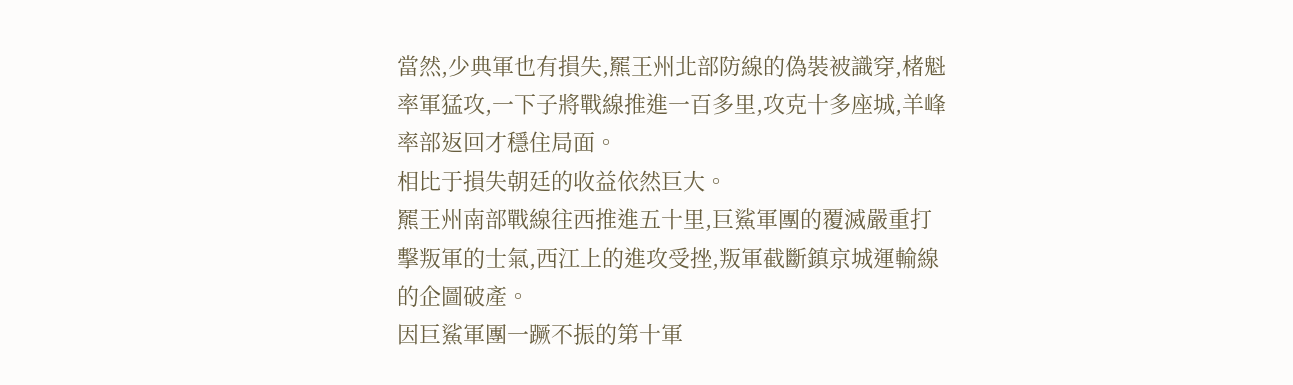當然,少典軍也有損失,羆王州北部防線的偽裝被識穿,楮魁率軍猛攻,一下子將戰線推進一百多里,攻克十多座城,羊峰率部返回才穩住局面。
相比于損失朝廷的收益依然巨大。
羆王州南部戰線往西推進五十里,巨鯊軍團的覆滅嚴重打擊叛軍的士氣,西江上的進攻受挫,叛軍截斷鎮京城運輸線的企圖破產。
因巨鯊軍團一蹶不振的第十軍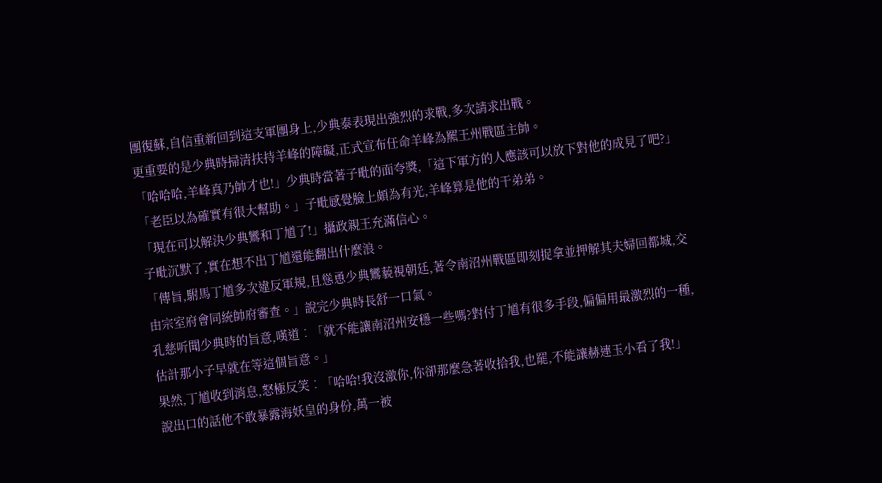團復蘇,自信重新回到這支軍團身上,少典泰表現出強烈的求戰,多次請求出戰。
更重要的是少典時掃清扶持羊峰的障礙,正式宣布任命羊峰為羆王州戰區主帥。
「哈哈哈,羊峰真乃帥才也!」少典時當著子毗的面夸獎,「這下軍方的人應該可以放下對他的成見了吧?」
「老臣以為確實有很大幫助。」子毗感覺臉上頗為有光,羊峰算是他的干弟弟。
「現在可以解決少典鸞和丁馗了!」攝政親王充滿信心。
子毗沉默了,實在想不出丁馗還能翻出什麼浪。
「傳旨,駙馬丁馗多次違反軍規,且慫恿少典鸞藐視朝廷,著令南沼州戰區即刻捉拿並押解其夫婦回都城,交由宗室府會同統帥府審查。」說完少典時長舒一口氣。
孔慈听聞少典時的旨意,嘆道︰「就不能讓南沼州安穩一些嗎?對付丁馗有很多手段,偏偏用最激烈的一種,估計那小子早就在等這個旨意。」
果然,丁馗收到消息,怒極反笑︰「哈哈!我沒激你,你卻那麼急著收拾我,也罷,不能讓赫連玉小看了我!」
說出口的話他不敢暴露海妖皇的身份,萬一被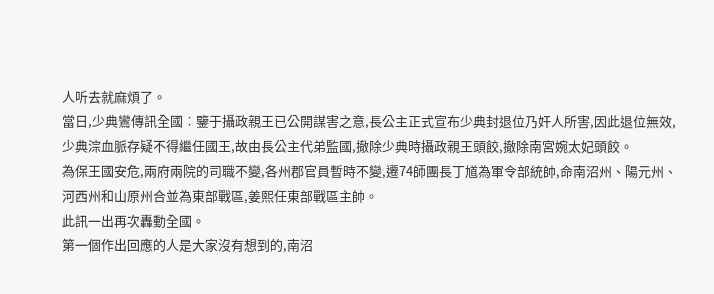人听去就麻煩了。
當日,少典鸞傳訊全國︰鑒于攝政親王已公開謀害之意,長公主正式宣布少典封退位乃奸人所害,因此退位無效,少典淙血脈存疑不得繼任國王,故由長公主代弟監國,撤除少典時攝政親王頭餃,撤除南宮婉太妃頭餃。
為保王國安危,兩府兩院的司職不變,各州郡官員暫時不變,遷74師團長丁馗為軍令部統帥,命南沼州、陽元州、河西州和山原州合並為東部戰區,姜熙任東部戰區主帥。
此訊一出再次轟動全國。
第一個作出回應的人是大家沒有想到的,南沼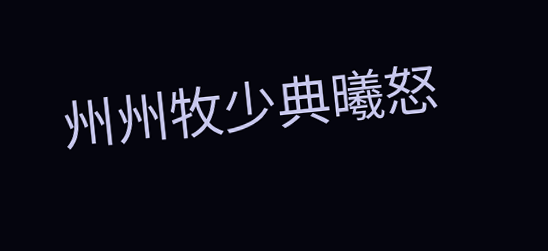州州牧少典曦怒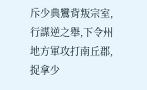斥少典鸞背叛宗室,行謀逆之舉,下令州地方軍攻打南丘郡,捉拿少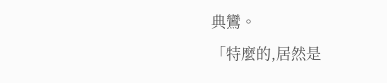典鸞。
「特麼的,居然是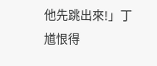他先跳出來!」丁馗恨得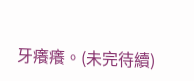牙癢癢。(未完待續)